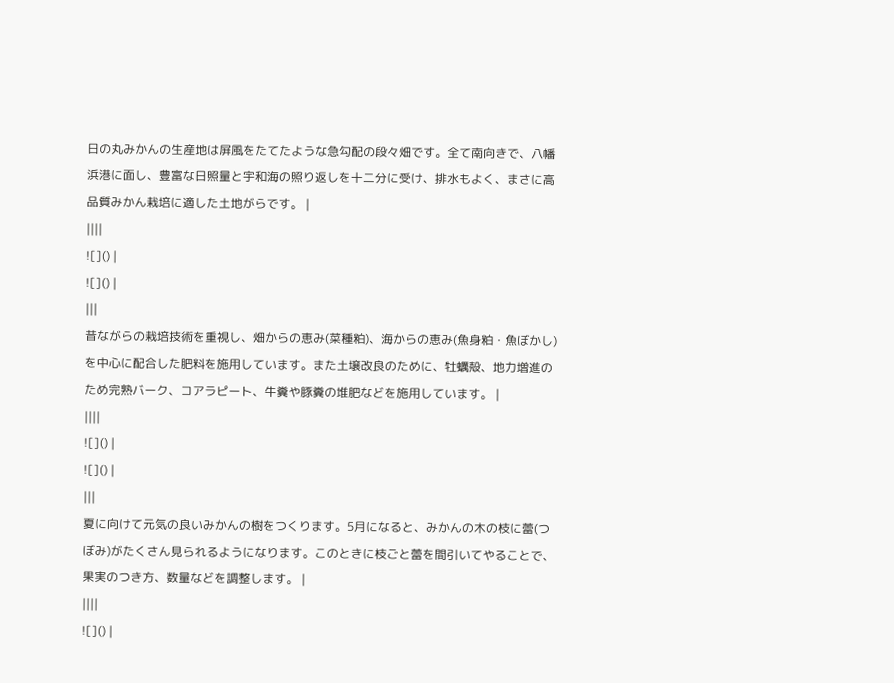日の丸みかんの生産地は屏風をたてたような急勾配の段々畑です。全て南向きで、八幡浜港に面し、豊富な日照量と宇和海の照り返しを十二分に受け、排水もよく、まさに高品質みかん栽培に適した土地がらです。 |
||||
![]() |
![]() |
|||
昔ながらの栽培技術を重視し、畑からの恵み(菜種粕)、海からの恵み(魚身粕・魚ぼかし)を中心に配合した肥料を施用しています。また土壌改良のために、牡蠣殻、地力増進のため完熟バーク、コアラピート、牛糞や豚糞の堆肥などを施用しています。 |
||||
![]() |
![]() |
|||
夏に向けて元気の良いみかんの樹をつくります。5月になると、みかんの木の枝に蕾(つぼみ)がたくさん見られるようになります。このときに枝ごと蕾を間引いてやることで、果実のつき方、数量などを調整します。 |
||||
![]() |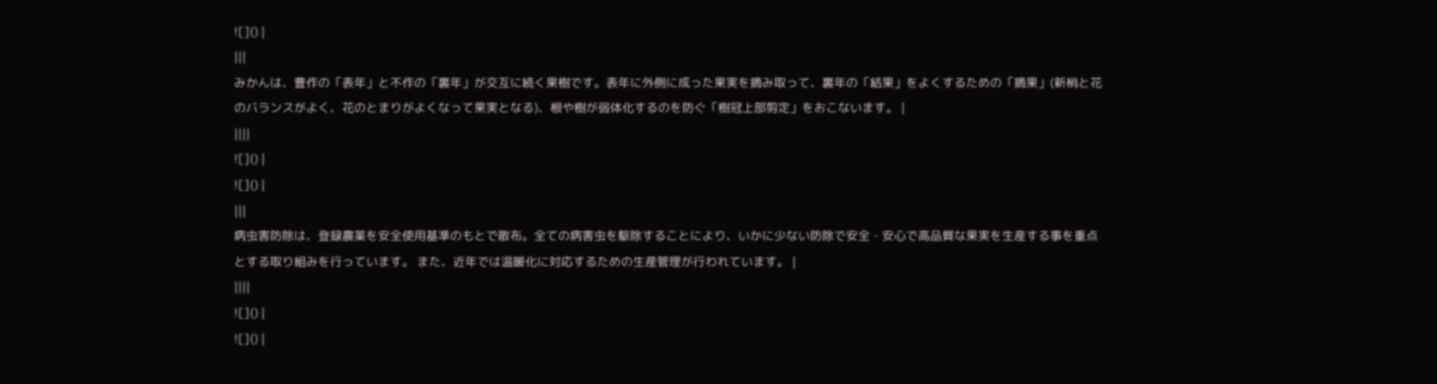![]() |
|||
みかんは、豊作の「表年」と不作の「裏年」が交互に続く果樹です。表年に外側に成った果実を摘み取って、裏年の「結果」をよくするための「摘果」(新梢と花のバランスがよく、花のとまりがよくなって果実となる)、根や樹が弱体化するのを防ぐ「樹冠上部剪定」をおこないます。 |
||||
![]() |
![]() |
|||
病虫害防除は、登録農薬を安全使用基準のもとで散布。全ての病害虫を駆除することにより、いかに少ない防除で安全・安心で高品質な果実を生産する事を重点とする取り組みを行っています。 また、近年では温暖化に対応するための生産管理が行われています。 |
||||
![]() |
![]() |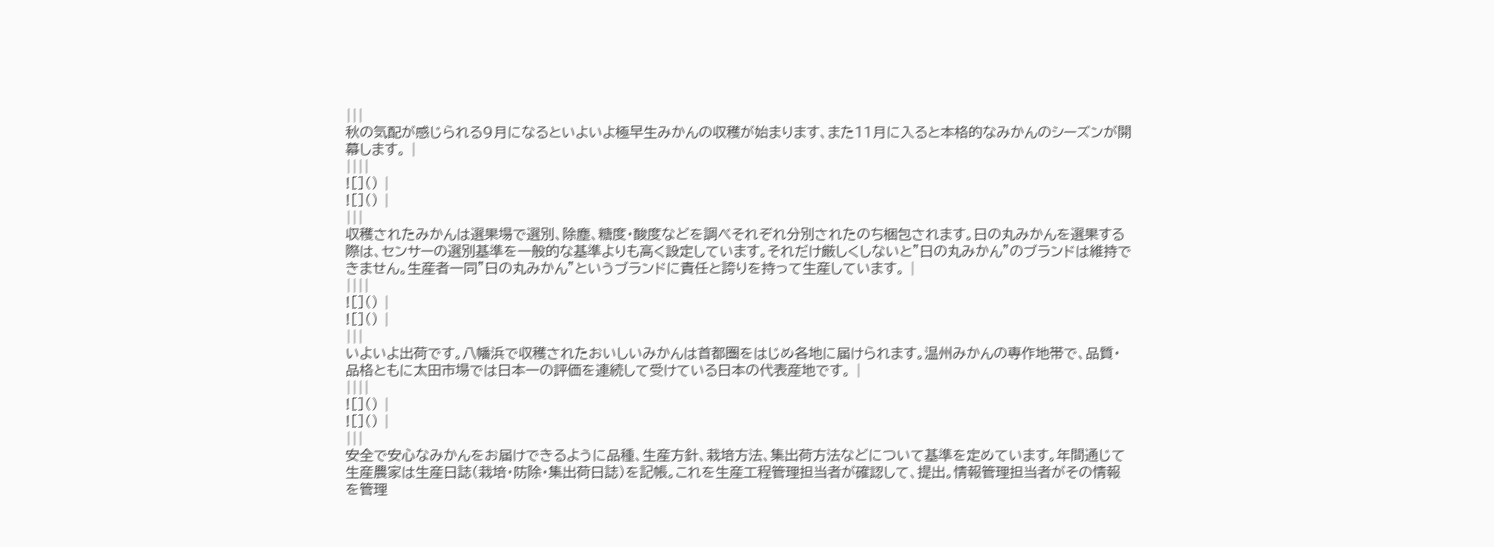|||
秋の気配が感じられる9月になるといよいよ極早生みかんの収穫が始まります、また11月に入ると本格的なみかんのシーズンが開幕します。 |
||||
![]() |
![]() |
|||
収穫されたみかんは選果場で選別、除塵、糖度・酸度などを調べそれぞれ分別されたのち梱包されます。日の丸みかんを選果する際は、センサーの選別基準を一般的な基準よりも高く設定しています。それだけ厳しくしないと”日の丸みかん”のブランドは維持できません。生産者一同”日の丸みかん”というブランドに責任と誇りを持って生産しています。 |
||||
![]() |
![]() |
|||
いよいよ出荷です。八幡浜で収穫されたおいしいみかんは首都圏をはじめ各地に届けられます。温州みかんの専作地帯で、品質・品格ともに太田市場では日本一の評価を連続して受けている日本の代表産地です。 |
||||
![]() |
![]() |
|||
安全で安心なみかんをお届けできるように品種、生産方針、栽培方法、集出荷方法などについて基準を定めています。年間通じて生産農家は生産日誌(栽培・防除・集出荷日誌)を記帳。これを生産工程管理担当者が確認して、提出。情報管理担当者がその情報を管理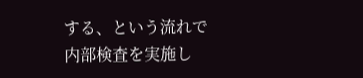する、という流れで内部検査を実施し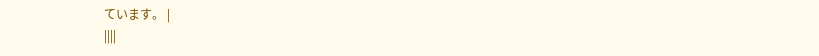ています。 |
||||